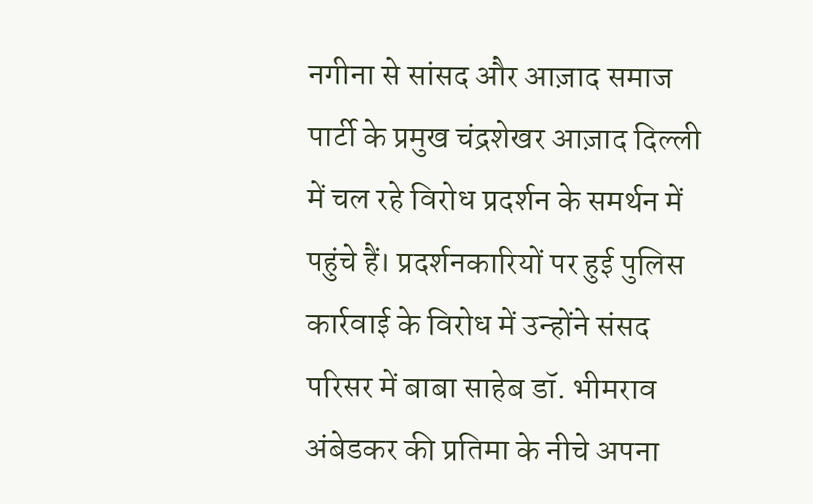नगीना से सांसद और आज़ाद समाज पार्टी के प्रमुख चंद्रशेखर आज़ाद दिल्ली में चल रहे विरोध प्रदर्शन के समर्थन में पहुंचे हैं। प्रदर्शनकारियों पर हुई पुलिस कार्रवाई के विरोध में उन्होंने संसद परिसर में बाबा साहेब डॉ. भीमराव अंबेडकर की प्रतिमा के नीचे अपना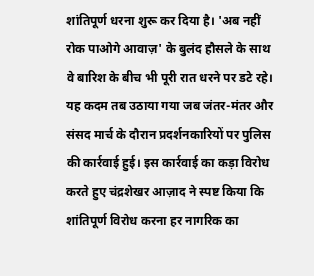शांतिपूर्ण धरना शुरू कर दिया है। 'अब नहीं रोक पाओगे आवाज़' के बुलंद हौसले के साथ वे बारिश के बीच भी पूरी रात धरने पर डटे रहे। यह कदम तब उठाया गया जब जंतर-मंतर और संसद मार्च के दौरान प्रदर्शनकारियों पर पुलिस की कार्रवाई हुई। इस कार्रवाई का कड़ा विरोध करते हुए चंद्रशेखर आज़ाद ने स्पष्ट किया कि शांतिपूर्ण विरोध करना हर नागरिक का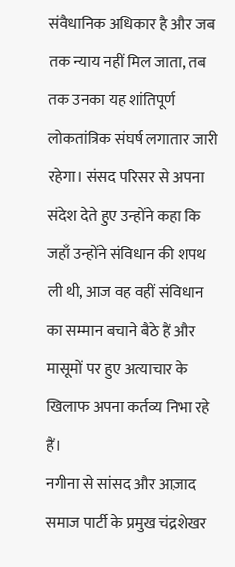संवैधानिक अधिकार है और जब तक न्याय नहीं मिल जाता, तब तक उनका यह शांतिपूर्ण लोकतांत्रिक संघर्ष लगातार जारी रहेगा। संसद परिसर से अपना संदेश देते हुए उन्होंने कहा कि जहाँ उन्होंने संविधान की शपथ ली थी, आज वह वहीं संविधान का सम्मान बचाने बैठे हैं और मासूमों पर हुए अत्याचार के खिलाफ अपना कर्तव्य निभा रहे हैं।
नगीना से सांसद और आज़ाद समाज पार्टी के प्रमुख चंद्रशेखर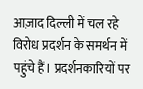आज़ाद दिल्ली में चल रहे विरोध प्रदर्शन के समर्थन में पहुंचे हैं। प्रदर्शनकारियों पर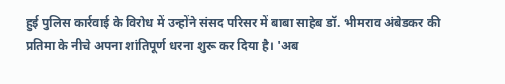हुई पुलिस कार्रवाई के विरोध में उन्होंने संसद परिसर में बाबा साहेब डॉ. भीमराव अंबेडकर की प्रतिमा के नीचे अपना शांतिपूर्ण धरना शुरू कर दिया है। 'अब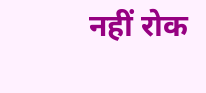नहीं रोक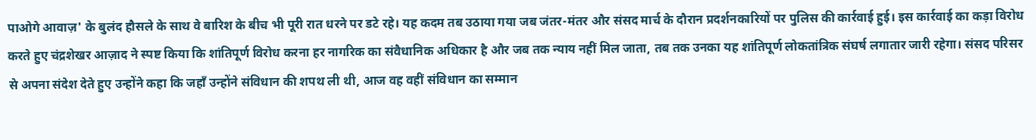पाओगे आवाज़' के बुलंद हौसले के साथ वे बारिश के बीच भी पूरी रात धरने पर डटे रहे। यह कदम तब उठाया गया जब जंतर-मंतर और संसद मार्च के दौरान प्रदर्शनकारियों पर पुलिस की कार्रवाई हुई। इस कार्रवाई का कड़ा विरोध करते हुए चंद्रशेखर आज़ाद ने स्पष्ट किया कि शांतिपूर्ण विरोध करना हर नागरिक का संवैधानिक अधिकार है और जब तक न्याय नहीं मिल जाता, तब तक उनका यह शांतिपूर्ण लोकतांत्रिक संघर्ष लगातार जारी रहेगा। संसद परिसर से अपना संदेश देते हुए उन्होंने कहा कि जहाँ उन्होंने संविधान की शपथ ली थी, आज वह वहीं संविधान का सम्मान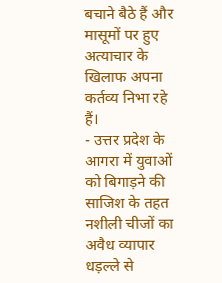बचाने बैठे हैं और मासूमों पर हुए अत्याचार के खिलाफ अपना कर्तव्य निभा रहे हैं।
- उत्तर प्रदेश के आगरा में युवाओं को बिगाड़ने की साजिश के तहत नशीली चीजों का अवैध व्यापार धड़ल्ले से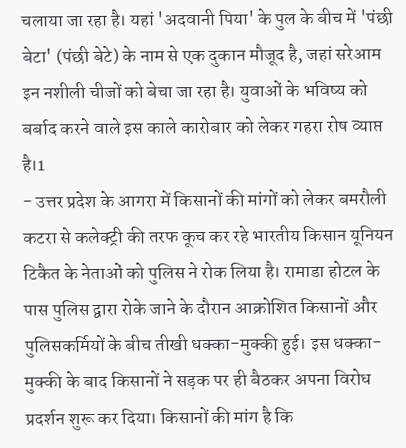चलाया जा रहा है। यहां 'अदवानी पिया' के पुल के बीच में 'पंछी बेटा' (पंछी बेटे) के नाम से एक दुकान मौजूद है, जहां सरेआम इन नशीली चीजों को बेचा जा रहा है। युवाओं के भविष्य को बर्बाद करने वाले इस काले कारोबार को लेकर गहरा रोष व्याप्त है।1
- उत्तर प्रदेश के आगरा में किसानों की मांगों को लेकर बमरौली कटरा से कलेक्ट्री की तरफ कूच कर रहे भारतीय किसान यूनियन टिकैत के नेताओं को पुलिस ने रोक लिया है। रामाडा होटल के पास पुलिस द्वारा रोके जाने के दौरान आक्रोशित किसानों और पुलिसकर्मियों के बीच तीखी धक्का-मुक्की हुई। इस धक्का-मुक्की के बाद किसानों ने सड़क पर ही बैठकर अपना विरोध प्रदर्शन शुरू कर दिया। किसानों की मांग है कि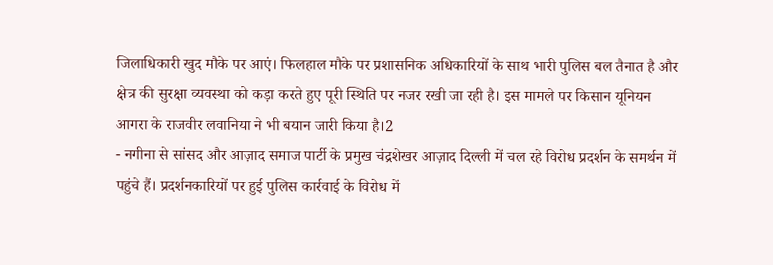जिलाधिकारी खुद मौके पर आएं। फिलहाल मौके पर प्रशासनिक अधिकारियों के साथ भारी पुलिस बल तैनात है और क्षेत्र की सुरक्षा व्यवस्था को कड़ा करते हुए पूरी स्थिति पर नजर रखी जा रही है। इस मामले पर किसान यूनियन आगरा के राजवीर लवानिया ने भी बयान जारी किया है।2
- नगीना से सांसद और आज़ाद समाज पार्टी के प्रमुख चंद्रशेखर आज़ाद दिल्ली में चल रहे विरोध प्रदर्शन के समर्थन में पहुंचे हैं। प्रदर्शनकारियों पर हुई पुलिस कार्रवाई के विरोध में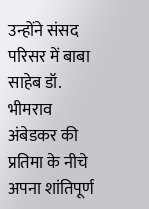उन्होंने संसद परिसर में बाबा साहेब डॉ. भीमराव अंबेडकर की प्रतिमा के नीचे अपना शांतिपूर्ण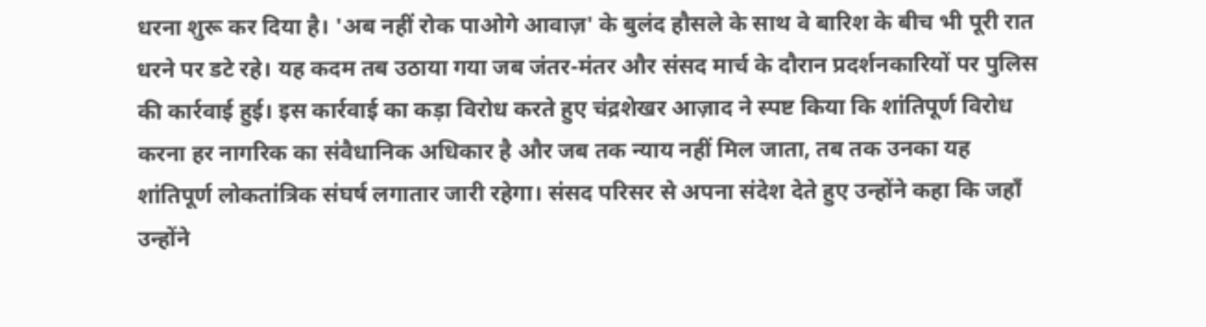धरना शुरू कर दिया है। 'अब नहीं रोक पाओगे आवाज़' के बुलंद हौसले के साथ वे बारिश के बीच भी पूरी रात धरने पर डटे रहे। यह कदम तब उठाया गया जब जंतर-मंतर और संसद मार्च के दौरान प्रदर्शनकारियों पर पुलिस की कार्रवाई हुई। इस कार्रवाई का कड़ा विरोध करते हुए चंद्रशेखर आज़ाद ने स्पष्ट किया कि शांतिपूर्ण विरोध करना हर नागरिक का संवैधानिक अधिकार है और जब तक न्याय नहीं मिल जाता, तब तक उनका यह शांतिपूर्ण लोकतांत्रिक संघर्ष लगातार जारी रहेगा। संसद परिसर से अपना संदेश देते हुए उन्होंने कहा कि जहाँ उन्होंने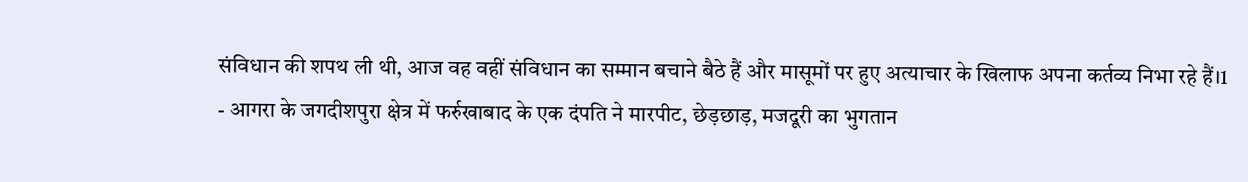संविधान की शपथ ली थी, आज वह वहीं संविधान का सम्मान बचाने बैठे हैं और मासूमों पर हुए अत्याचार के खिलाफ अपना कर्तव्य निभा रहे हैं।1
- आगरा के जगदीशपुरा क्षेत्र में फर्रुखाबाद के एक दंपति ने मारपीट, छेड़छाड़, मजदूरी का भुगतान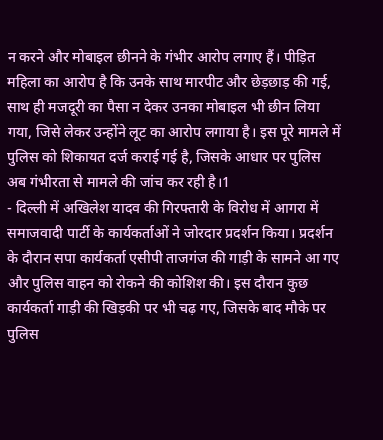न करने और मोबाइल छीनने के गंभीर आरोप लगाए हैं। पीड़ित महिला का आरोप है कि उनके साथ मारपीट और छेड़छाड़ की गई, साथ ही मजदूरी का पैसा न देकर उनका मोबाइल भी छीन लिया गया, जिसे लेकर उन्होंने लूट का आरोप लगाया है। इस पूरे मामले में पुलिस को शिकायत दर्ज कराई गई है, जिसके आधार पर पुलिस अब गंभीरता से मामले की जांच कर रही है।1
- दिल्ली में अखिलेश यादव की गिरफ्तारी के विरोध में आगरा में समाजवादी पार्टी के कार्यकर्ताओं ने जोरदार प्रदर्शन किया। प्रदर्शन के दौरान सपा कार्यकर्ता एसीपी ताजगंज की गाड़ी के सामने आ गए और पुलिस वाहन को रोकने की कोशिश की। इस दौरान कुछ कार्यकर्ता गाड़ी की खिड़की पर भी चढ़ गए, जिसके बाद मौके पर पुलिस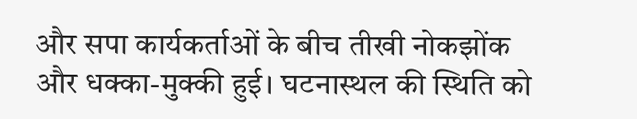और सपा कार्यकर्ताओं के बीच तीखी नोकझोंक और धक्का-मुक्की हुई। घटनास्थल की स्थिति को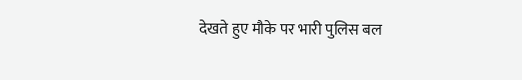देखते हुए मौके पर भारी पुलिस बल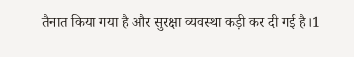तैनात किया गया है और सुरक्षा व्यवस्था कड़ी कर दी गई है।1